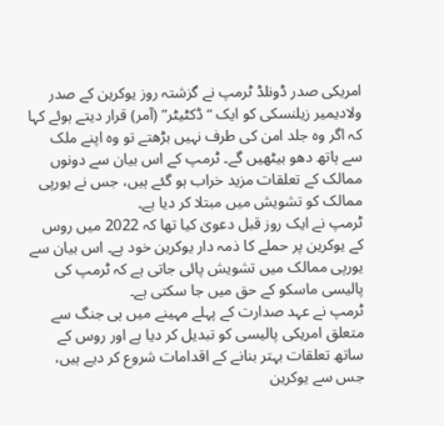امریکی صدر ڈونلڈ ٹرمپ نے گزشتہ روز یوکرین کے صدر ولادیمیر زیلنسکی کو ایک “ڈکٹیٹر” (آمر) قرار دیتے ہوئے کہا کہ اگر وہ جلد امن کی طرف نہیں بڑھتے تو وہ اپنے ملک سے ہاتھ دھو بیٹھیں گے۔ ٹرمپ کے اس بیان سے دونوں ممالک کے تعلقات مزید خراب ہو گئے ہیں، جس نے یورپی ممالک کو تشویش میں مبتلا کر دیا ہے۔
ٹرمپ نے ایک روز قبل دعویٰ کیا تھا کہ 2022 میں روس کے یوکرین پر حملے کا ذمہ دار یوکرین خود ہے۔ اس بیان سے یورپی ممالک میں تشویش پائی جاتی ہے کہ ٹرمپ کی پالیسی ماسکو کے حق میں جا سکتی ہے۔
ٹرمپ نے عہد صدارت کے پہلے مہینے میں ہی جنگ سے متعلق امریکی پالیسی کو تبدیل کر دیا ہے اور روس کے ساتھ تعلقات بہتر بنانے کے اقدامات شروع کر دیے ہیں، جس سے یوکرین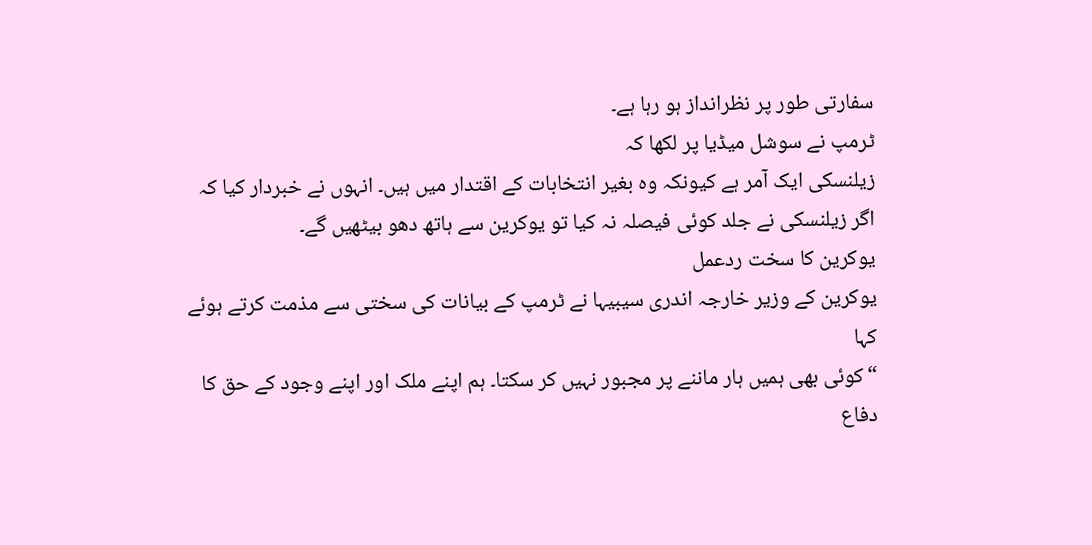سفارتی طور پر نظرانداز ہو رہا ہے۔
ٹرمپ نے سوشل میڈیا پر لکھا کہ
زیلنسکی ایک آمر ہے کیونکہ وہ بغیر انتخابات کے اقتدار میں ہیں۔ انہوں نے خبردار کیا کہ اگر زیلنسکی نے جلد کوئی فیصلہ نہ کیا تو یوکرین سے ہاتھ دھو بیٹھیں گے۔
یوکرین کا سخت ردعمل
یوکرین کے وزیر خارجہ اندری سیبیہا نے ٹرمپ کے بیانات کی سختی سے مذمت کرتے ہوئے کہا
“کوئی بھی ہمیں ہار ماننے پر مجبور نہیں کر سکتا۔ ہم اپنے ملک اور اپنے وجود کے حق کا دفاع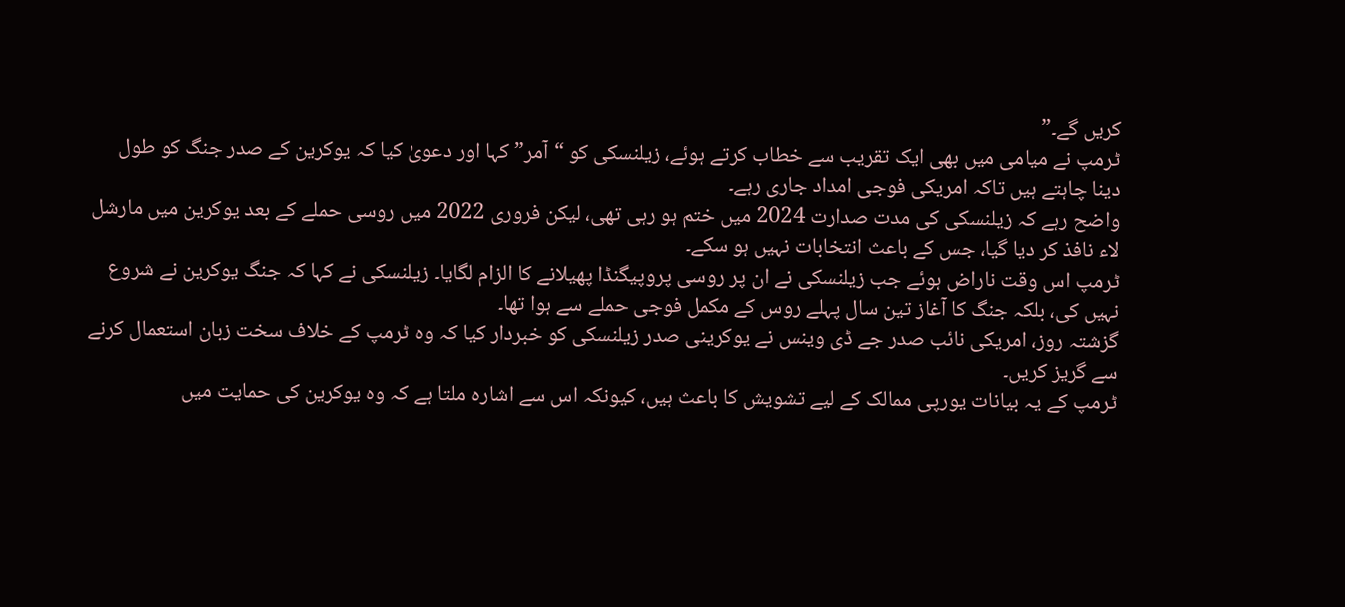کریں گے۔”
ٹرمپ نے میامی میں بھی ایک تقریب سے خطاب کرتے ہوئے، زیلنسکی کو “آمر” کہا اور دعویٰ کیا کہ یوکرین کے صدر جنگ کو طول دینا چاہتے ہیں تاکہ امریکی فوجی امداد جاری رہے۔
واضح رہے کہ زیلنسکی کی مدت صدارت 2024 میں ختم ہو رہی تھی، لیکن فروری 2022 میں روسی حملے کے بعد یوکرین میں مارشل لاء نافذ کر دیا گیا، جس کے باعث انتخابات نہیں ہو سکے۔
ٹرمپ اس وقت ناراض ہوئے جب زیلنسکی نے ان پر روسی پروپیگنڈا پھیلانے کا الزام لگایا۔ زیلنسکی نے کہا کہ جنگ یوکرین نے شروع نہیں کی، بلکہ جنگ کا آغاز تین سال پہلے روس کے مکمل فوجی حملے سے ہوا تھا۔
گزشتہ روز، امریکی نائب صدر جے ڈی وینس نے یوکرینی صدر زیلنسکی کو خبردار کیا کہ وہ ٹرمپ کے خلاف سخت زبان استعمال کرنے سے گریز کریں۔
ٹرمپ کے یہ بیانات یورپی ممالک کے لیے تشویش کا باعث ہیں، کیونکہ اس سے اشارہ ملتا ہے کہ وہ یوکرین کی حمایت میں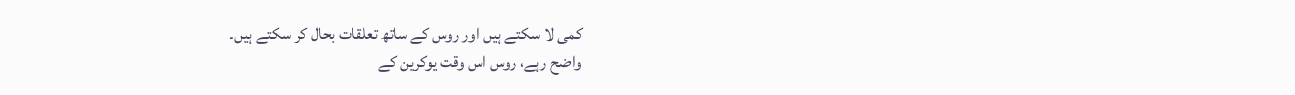کمی لا سکتے ہیں اور روس کے ساتھ تعلقات بحال کر سکتے ہیں۔
واضح رہے، روس اس وقت یوکرین کے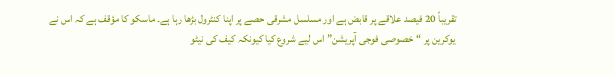تقریباً 20 فیصد علاقے پر قابض ہے اور مسلسل مشرقی حصے پر اپنا کنٹرول بڑھا رہا ہے۔ ماسکو کا مؤقف ہے کہ اس نے یوکرین پر “خصوصی فوجی آپریشن” اس لیے شروع کیا کیونکہ کیف کی نیٹو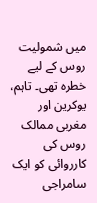میں شمولیت روس کے لیے خطرہ تھی۔ تاہم، یوکرین اور مغربی ممالک روس کی کارروائی کو ایک سامراجی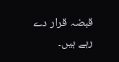قبضہ قرار دے رہے ہیں۔